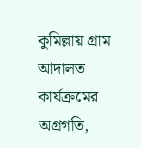কুমিল্লায় গ্রাম আদালত কার্যক্রমের অগ্রগতি,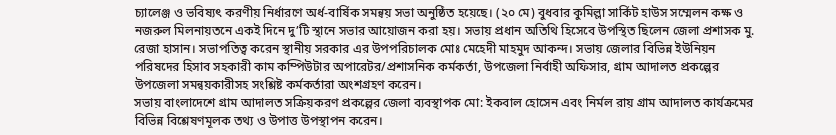চ্যালেঞ্জ ও ভবিষ্যৎ করণীয় নির্ধারণে অর্ধ-বার্ষিক সমন্বয় সভা অনুষ্ঠিত হয়েছে। (২০ মে) বুধবার কুমিল্লা সার্কিট হাউস সম্মেলন কক্ষ ও নজরুল মিলনায়তনে একই দিনে দু’টি স্থানে সভার আয়োজন করা হয়। সভায় প্রধান অতিথি হিসেবে উপস্থিত ছিলেন জেলা প্রশাসক মু. রেজা হাসান। সভাপতিত্ব করেন স্থানীয় সরকার এর উপপরিচালক মোঃ মেহেদী মাহমুদ আকন্দ। সভায় জেলার বিভিন্ন ইউনিয়ন পরিষদের হিসাব সহকারী কাম কম্পিউটার অপারেটর/প্রশাসনিক কর্মকর্তা, উপজেলা নির্বাহী অফিসার, গ্রাম আদালত প্রকল্পের উপজেলা সমন্বয়কারীসহ সংশ্লিষ্ট কর্মকর্তারা অংশগ্রহণ করেন।
সভায় বাংলাদেশে গ্রাম আদালত সক্রিয়করণ প্রকল্পের জেলা ব্যবস্থাপক মো: ইকবাল হোসেন এবং নির্মল রায় গ্রাম আদালত কার্যক্রমের বিভিন্ন বিশ্লেষণমূলক তথ্য ও উপাত্ত উপস্থাপন করেন।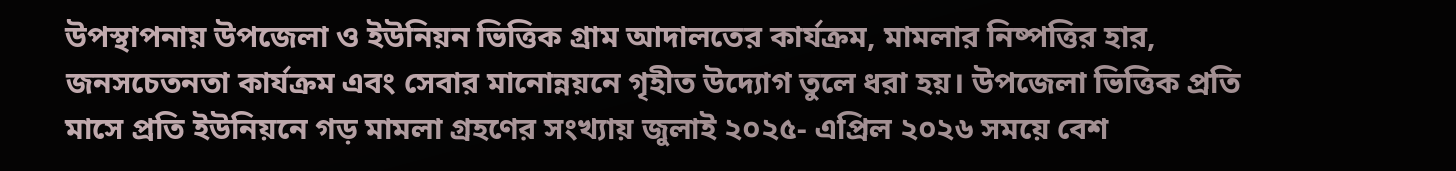উপস্থাপনায় উপজেলা ও ইউনিয়ন ভিত্তিক গ্রাম আদালতের কার্যক্রম, মামলার নিষ্পত্তির হার, জনসচেতনতা কার্যক্রম এবং সেবার মানোন্নয়নে গৃহীত উদ্যোগ তুলে ধরা হয়। উপজেলা ভিত্তিক প্রতি মাসে প্রতি ইউনিয়নে গড় মামলা গ্রহণের সংখ্যায় জুলাই ২০২৫- এপ্রিল ২০২৬ সময়ে বেশ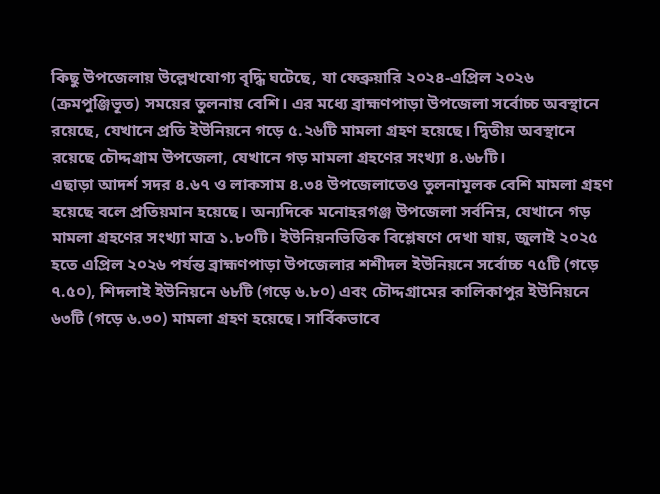কিছু উপজেলায় উল্লেখযোগ্য বৃদ্ধি ঘটেছে, যা ফেব্রুয়ারি ২০২৪-এপ্রিল ২০২৬ (ক্রমপুঞ্জিভূত) সময়ের তুলনায় বেশি। এর মধ্যে ব্রাহ্মণপাড়া উপজেলা সর্বোচ্চ অবস্থানে রয়েছে, যেখানে প্রতি ইউনিয়নে গড়ে ৫.২৬টি মামলা গ্রহণ হয়েছে। দ্বিতীয় অবস্থানে রয়েছে চৌদ্দগ্রাম উপজেলা, যেখানে গড় মামলা গ্রহণের সংখ্যা ৪.৬৮টি।
এছাড়া আদর্শ সদর ৪.৬৭ ও লাকসাম ৪.৩৪ উপজেলাতেও তুলনামূলক বেশি মামলা গ্রহণ হয়েছে বলে প্রতিয়মান হয়েছে। অন্যদিকে মনোহরগঞ্জ উপজেলা সর্বনিম্ন, যেখানে গড় মামলা গ্রহণের সংখ্যা মাত্র ১.৮০টি। ইউনিয়নভিত্তিক বিশ্লেষণে দেখা যায়, জুলাই ২০২৫ হতে এপ্রিল ২০২৬ পর্যন্ত ব্রাহ্মণপাড়া উপজেলার শশীদল ইউনিয়নে সর্বোচ্চ ৭৫টি (গড়ে ৭.৫০), শিদলাই ইউনিয়নে ৬৮টি (গড়ে ৬.৮০) এবং চৌদ্দগ্রামের কালিকাপুর ইউনিয়নে ৬৩টি (গড়ে ৬.৩০) মামলা গ্রহণ হয়েছে। সার্বিকভাবে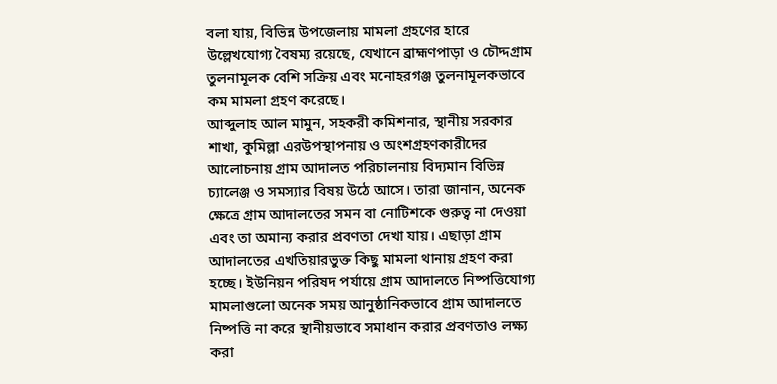বলা যায়, বিভিন্ন উপজেলায় মামলা গ্রহণের হারে উল্লেখযোগ্য বৈষম্য রয়েছে, যেখানে ব্রাহ্মণপাড়া ও চৌদ্দগ্রাম তুলনামূলক বেশি সক্রিয় এবং মনোহরগঞ্জ তুলনামূলকভাবে কম মামলা গ্রহণ করেছে।
আব্দুলাহ আল মামুন, সহকরী কমিশনার, স্থানীয় সরকার শাখা, কুমিল্লা এরউপস্থাপনায় ও অংশগ্রহণকারীদের আলোচনায় গ্রাম আদালত পরিচালনায় বিদ্যমান বিভিন্ন চ্যালেঞ্জ ও সমস্যার বিষয় উঠে আসে। তারা জানান, অনেক ক্ষেত্রে গ্রাম আদালতের সমন বা নোটিশকে গুরুত্ব না দেওয়া এবং তা অমান্য করার প্রবণতা দেখা যায়। এছাড়া গ্রাম আদালতের এখতিয়ারভুক্ত কিছু মামলা থানায় গ্রহণ করা হচ্ছে। ইউনিয়ন পরিষদ পর্যায়ে গ্রাম আদালতে নিষ্পত্তিযোগ্য মামলাগুলো অনেক সময় আনুষ্ঠানিকভাবে গ্রাম আদালতে নিষ্পত্তি না করে স্থানীয়ভাবে সমাধান করার প্রবণতাও লক্ষ্য করা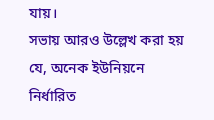যায়।
সভায় আরও উল্লেখ করা হয় যে, অনেক ইউনিয়নে নির্ধারিত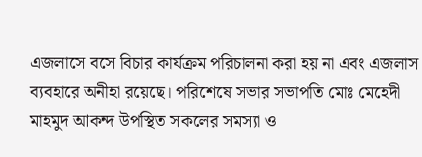এজলাসে বসে বিচার কার্যক্রম পরিচালনা করা হয় না এবং এজলাস ব্যবহারে অনীহা রয়েছে। পরিশেষে সভার সভাপতি মোঃ মেহেদী মাহমুদ আকন্দ উপস্থিত সকলের সমস্যা ও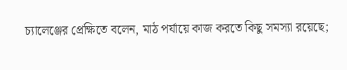চ্যালেঞ্জের প্রেক্ষিতে বলেন, মাঠ পর্যায়ে কাজ করতে কিছু সমস্যা রয়েছে;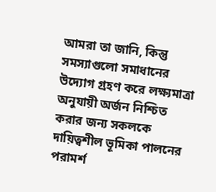আমরা তা জানি, কিন্তু সমস্যাগুলো সমাধানের উদ্যোগ গ্রহণ করে লক্ষ্যমাত্রা অনুযায়ী অর্জন নিশ্চিত করার জন্য সকলকে দায়িত্বশীল ভূমিকা পালনের পরামর্শ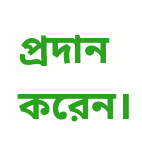প্রদান করেন।